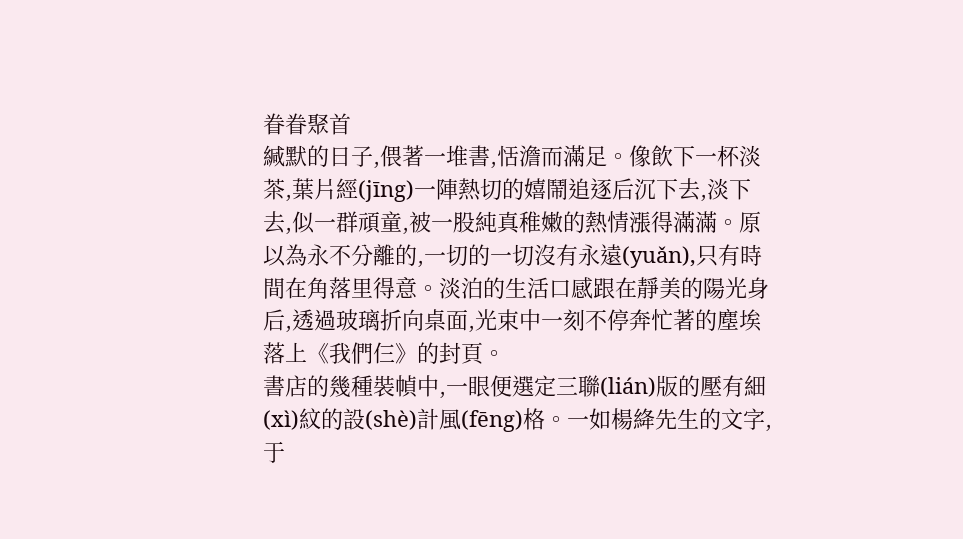眷眷聚首
緘默的日子,偎著一堆書,恬澹而滿足。像飲下一杯淡茶,葉片經(jīng)一陣熱切的嬉鬧追逐后沉下去,淡下去,似一群頑童,被一股純真稚嫩的熱情漲得滿滿。原以為永不分離的,一切的一切沒有永遠(yuǎn),只有時間在角落里得意。淡泊的生活口感跟在靜美的陽光身后,透過玻璃折向桌面,光束中一刻不停奔忙著的塵埃落上《我們仨》的封頁。
書店的幾種裝幀中,一眼便選定三聯(lián)版的壓有細(xì)紋的設(shè)計風(fēng)格。一如楊絳先生的文字,于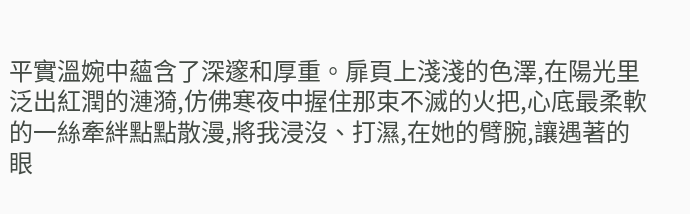平實溫婉中蘊含了深邃和厚重。扉頁上淺淺的色澤,在陽光里泛出紅潤的漣漪,仿佛寒夜中握住那束不滅的火把,心底最柔軟的一絲牽絆點點散漫,將我浸沒、打濕,在她的臂腕,讓遇著的眼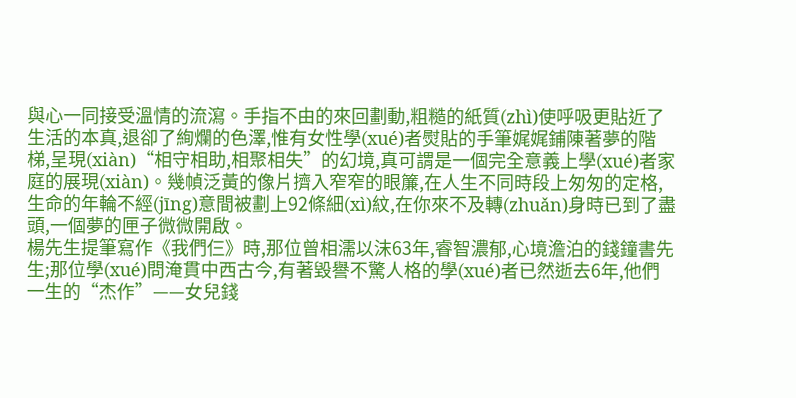與心一同接受溫情的流瀉。手指不由的來回劃動,粗糙的紙質(zhì)使呼吸更貼近了生活的本真,退卻了絢爛的色澤,惟有女性學(xué)者熨貼的手筆娓娓鋪陳著夢的階梯,呈現(xiàn)“相守相助,相聚相失”的幻境,真可謂是一個完全意義上學(xué)者家庭的展現(xiàn)。幾幀泛黃的像片擠入窄窄的眼簾,在人生不同時段上匆匆的定格,生命的年輪不經(jīng)意間被劃上92條細(xì)紋,在你來不及轉(zhuǎn)身時已到了盡頭,一個夢的匣子微微開啟。
楊先生提筆寫作《我們仨》時,那位曾相濡以沫63年,睿智濃郁,心境澹泊的錢鐘書先生;那位學(xué)問淹貫中西古今,有著毀譽不驚人格的學(xué)者已然逝去6年,他們一生的“杰作”——女兒錢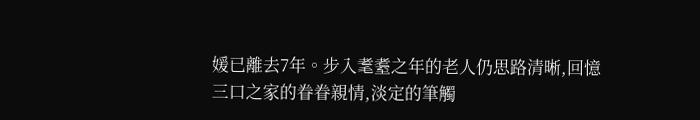媛已離去7年。步入耄耋之年的老人仍思路清晰,回憶三口之家的眷眷親情,淡定的筆觸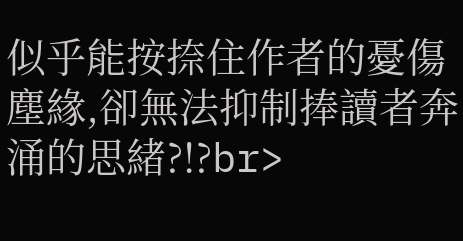似乎能按捺住作者的憂傷塵緣,卻無法抑制捧讀者奔涌的思緒?!?br>